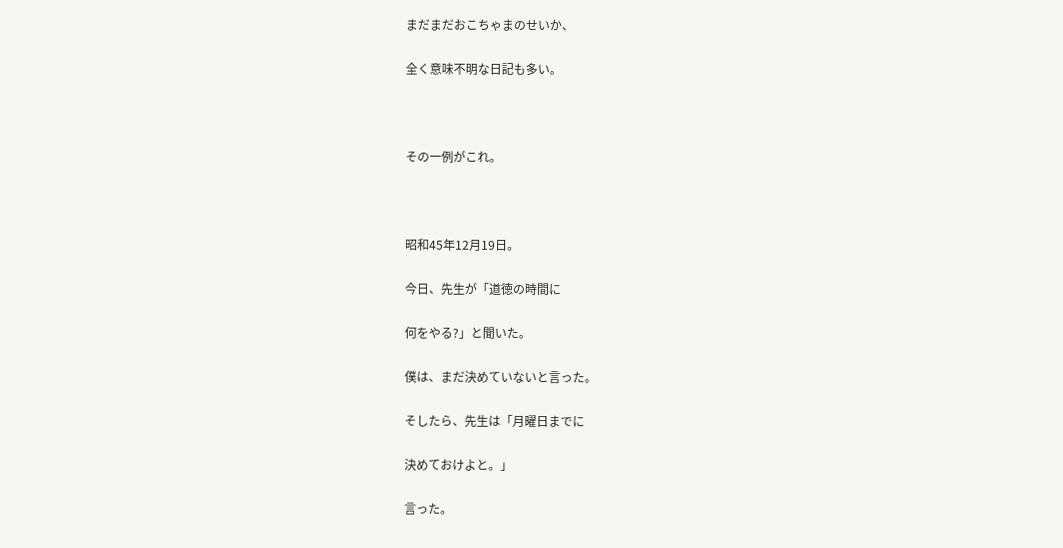まだまだおこちゃまのせいか、

全く意味不明な日記も多い。



その一例がこれ。



昭和45年12月19日。

今日、先生が「道徳の時間に

何をやる?」と聞いた。

僕は、まだ決めていないと言った。

そしたら、先生は「月曜日までに

決めておけよと。」

言った。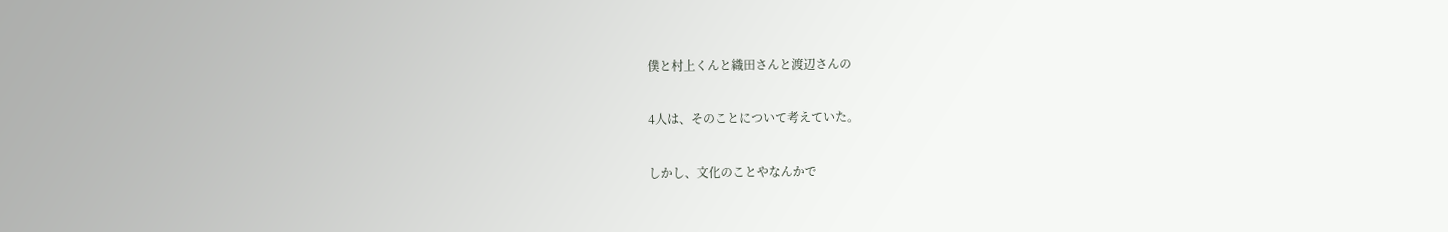僕と村上くんと織田さんと渡辺さんの

4人は、そのことについて考えていた。

しかし、文化のことやなんかで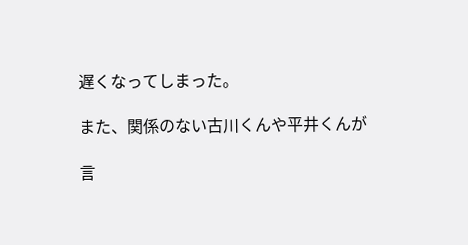遅くなってしまった。

また、関係のない古川くんや平井くんが

言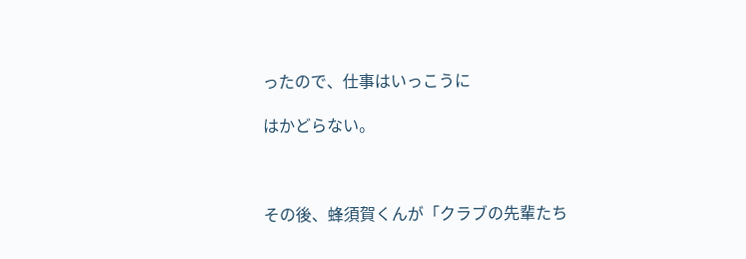ったので、仕事はいっこうに

はかどらない。



その後、蜂須賀くんが「クラブの先輩たち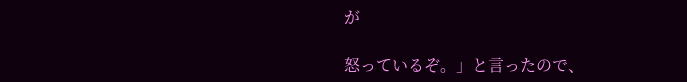が

怒っているぞ。」と言ったので、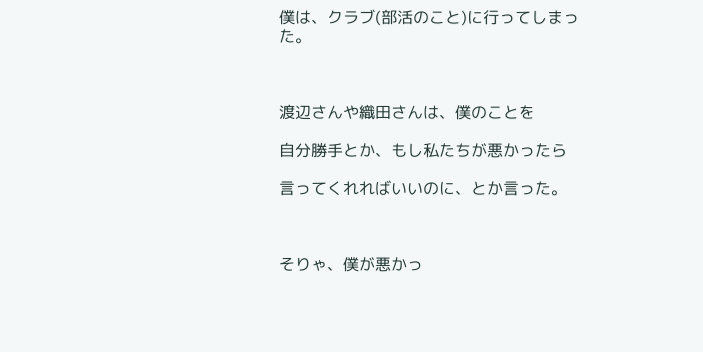僕は、クラブ(部活のこと)に行ってしまった。



渡辺さんや織田さんは、僕のことを

自分勝手とか、もし私たちが悪かったら

言ってくれればいいのに、とか言った。



そりゃ、僕が悪かっ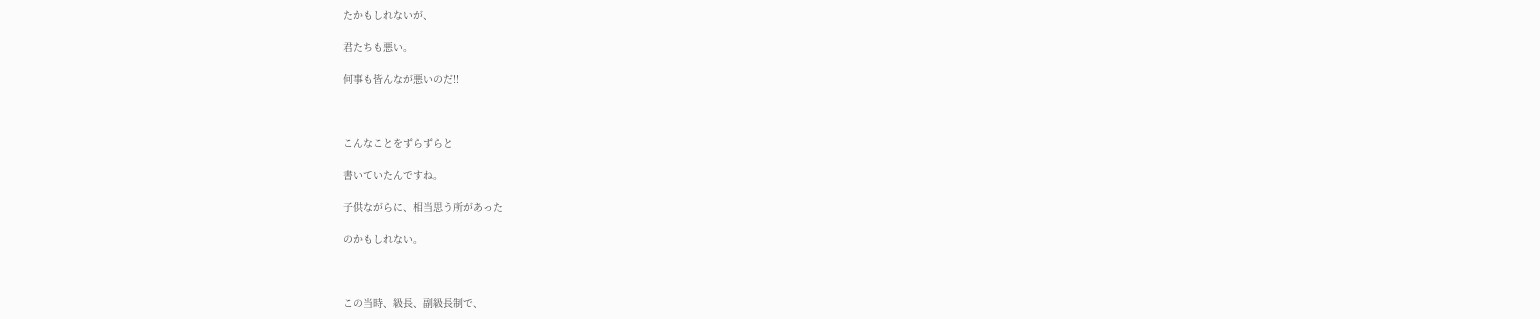たかもしれないが、

君たちも悪い。

何事も皆んなが悪いのだ!!



こんなことをずらずらと

書いていたんですね。

子供ながらに、相当思う所があった

のかもしれない。



この当時、級長、副級長制で、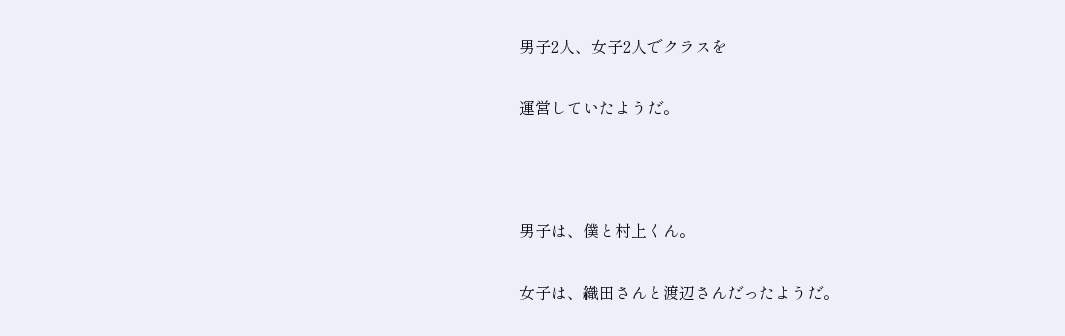男子2人、女子2人でクラスを

運営していたようだ。



男子は、僕と村上くん。

女子は、織田さんと渡辺さんだったようだ。